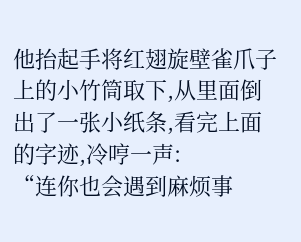他抬起手将红翅旋壁雀爪子上的小竹筒取下,从里面倒出了一张小纸条,看完上面的字迹,冷哼一声:
“连你也会遇到麻烦事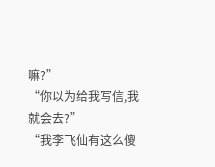嘛?”
“你以为给我写信,我就会去?”
“我李飞仙有这么傻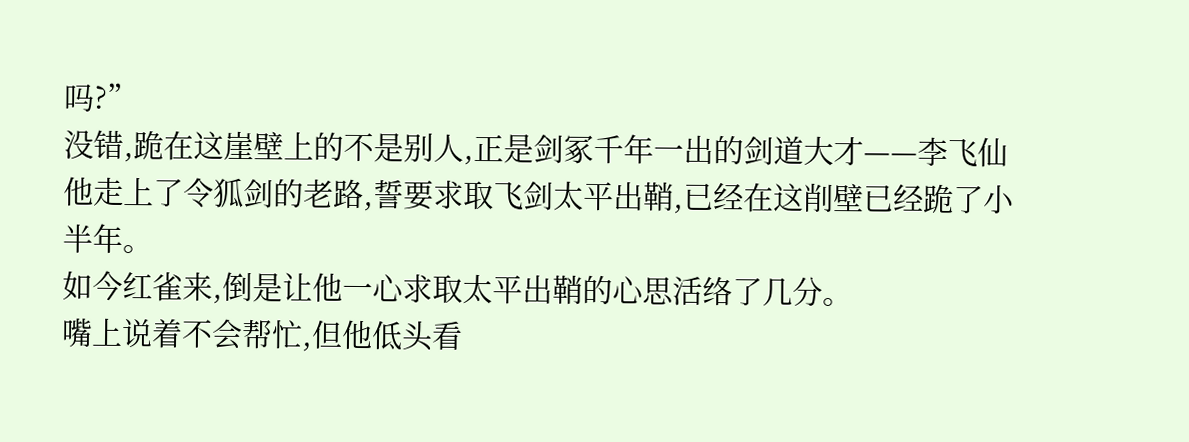吗?”
没错,跪在这崖壁上的不是别人,正是剑冢千年一出的剑道大才——李飞仙
他走上了令狐剑的老路,誓要求取飞剑太平出鞘,已经在这削壁已经跪了小半年。
如今红雀来,倒是让他一心求取太平出鞘的心思活络了几分。
嘴上说着不会帮忙,但他低头看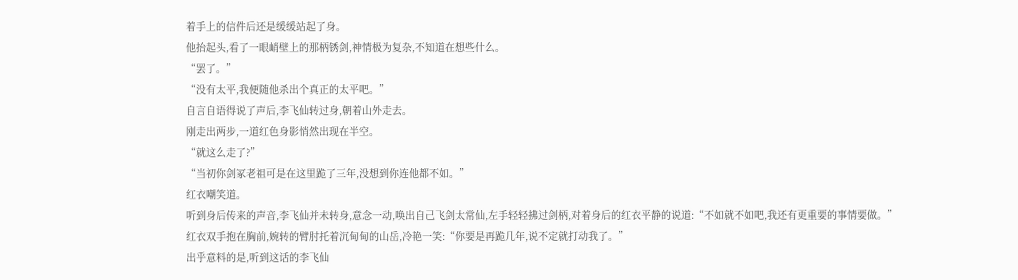着手上的信件后还是缓缓站起了身。
他抬起头,看了一眼峭壁上的那柄锈剑,神情极为复杂,不知道在想些什么。
“罢了。”
“没有太平,我便随他杀出个真正的太平吧。”
自言自语得说了声后,李飞仙转过身,朝着山外走去。
刚走出两步,一道红色身影悄然出现在半空。
“就这么走了?”
“当初你剑冢老祖可是在这里跪了三年,没想到你连他都不如。”
红衣嘲笑道。
听到身后传来的声音,李飞仙并未转身,意念一动,唤出自己飞剑太常仙,左手轻轻拂过剑柄,对着身后的红衣平静的说道:“不如就不如吧,我还有更重要的事情要做。”
红衣双手抱在胸前,婉转的臂肘托着沉甸甸的山岳,冷艳一笑:“你要是再跪几年,说不定就打动我了。”
出乎意料的是,听到这话的李飞仙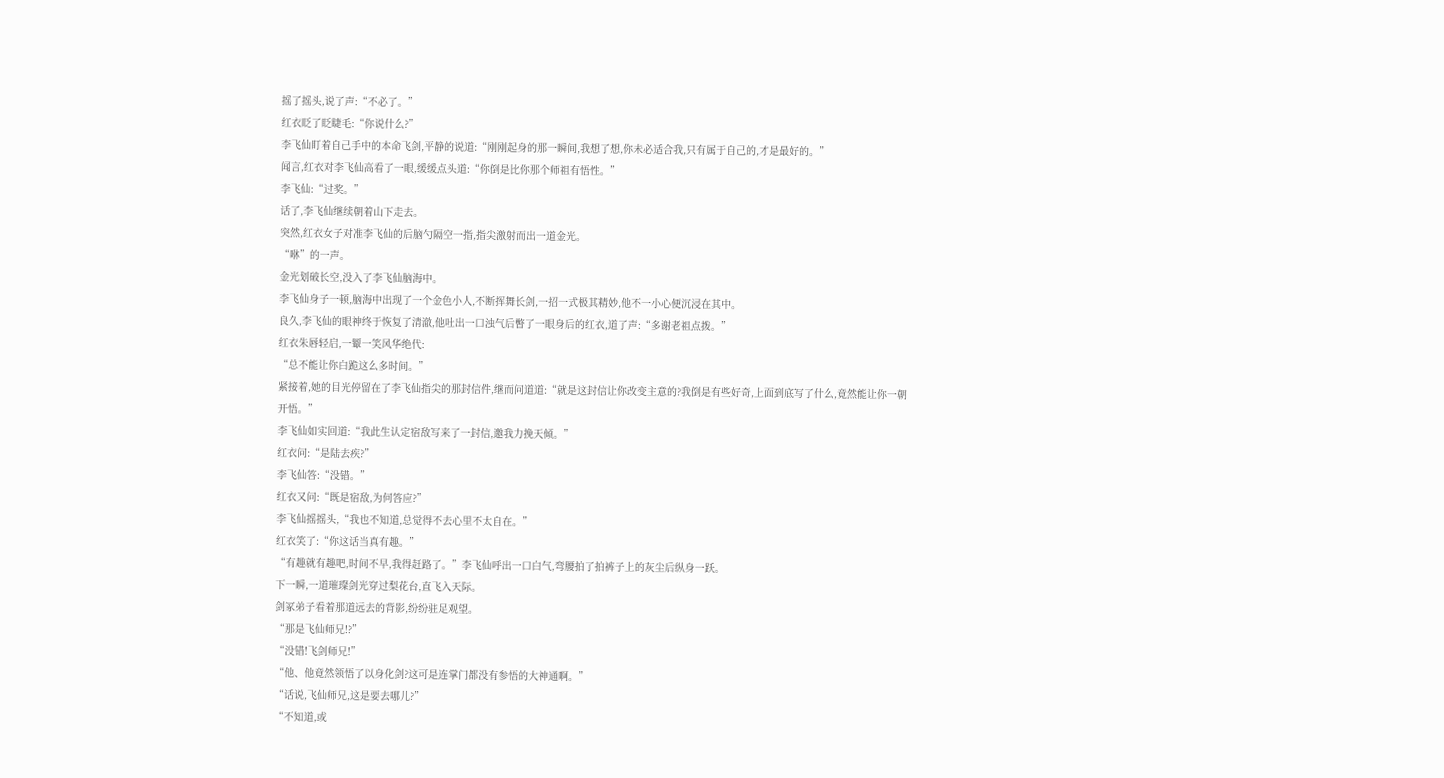摇了摇头,说了声:“不必了。”
红衣眨了眨睫毛:“你说什么?”
李飞仙盯着自己手中的本命飞剑,平静的说道:“刚刚起身的那一瞬间,我想了想,你未必适合我,只有属于自己的,才是最好的。”
闻言,红衣对李飞仙高看了一眼,缓缓点头道:“你倒是比你那个师祖有悟性。”
李飞仙:“过奖。”
话了,李飞仙继续朝着山下走去。
突然,红衣女子对准李飞仙的后脑勺隔空一指,指尖激射而出一道金光。
“咻”的一声。
金光划破长空,没入了李飞仙脑海中。
李飞仙身子一顿,脑海中出现了一个金色小人,不断挥舞长剑,一招一式极其精妙,他不一小心便沉浸在其中。
良久,李飞仙的眼神终于恢复了清澈,他吐出一口浊气后瞥了一眼身后的红衣,道了声:“多谢老祖点拨。”
红衣朱唇轻启,一颦一笑风华绝代:
“总不能让你白跪这么多时间。”
紧接着,她的目光停留在了李飞仙指尖的那封信件,继而问道道:“就是这封信让你改变主意的?我倒是有些好奇,上面到底写了什么,竟然能让你一朝开悟。”
李飞仙如实回道:“我此生认定宿敌写来了一封信,邀我力挽天倾。”
红衣问:“是陆去疾?”
李飞仙答:“没错。”
红衣又问:“既是宿敌,为何答应?”
李飞仙摇摇头,“我也不知道,总觉得不去心里不太自在。”
红衣笑了:“你这话当真有趣。”
“有趣就有趣吧,时间不早,我得赶路了。”李飞仙呼出一口白气,弯腰拍了拍裤子上的灰尘后纵身一跃。
下一瞬,一道璀璨剑光穿过梨花台,直飞入天际。
剑冢弟子看着那道远去的背影,纷纷驻足观望。
“那是飞仙师兄!?”
“没错!飞剑师兄!”
“他、他竟然领悟了以身化剑?这可是连掌门都没有参悟的大神通啊。”
“话说,飞仙师兄,这是要去哪儿?”
“不知道,或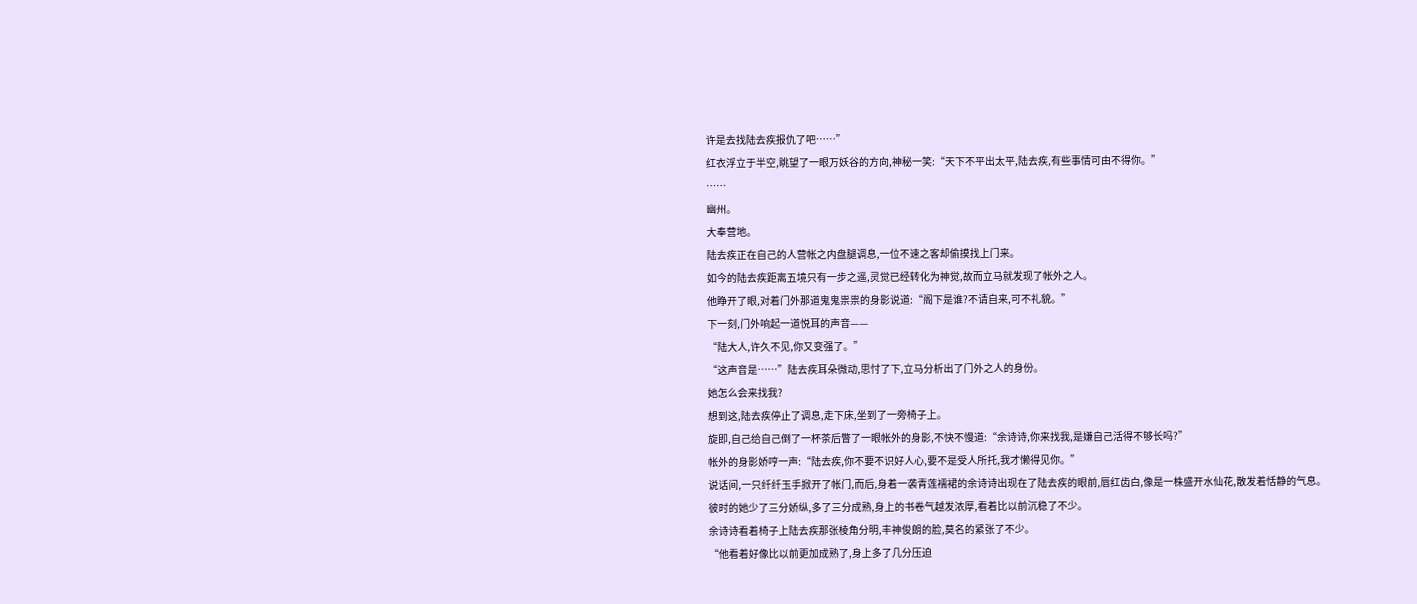许是去找陆去疾报仇了吧……”
红衣浮立于半空,眺望了一眼万妖谷的方向,神秘一笑:“天下不平出太平,陆去疾,有些事情可由不得你。”
……
幽州。
大奉营地。
陆去疾正在自己的人营帐之内盘腿调息,一位不速之客却偷摸找上门来。
如今的陆去疾距离五境只有一步之遥,灵觉已经转化为神觉,故而立马就发现了帐外之人。
他睁开了眼,对着门外那道鬼鬼祟祟的身影说道:“阁下是谁?不请自来,可不礼貌。”
下一刻,门外响起一道悦耳的声音——
“陆大人,许久不见,你又变强了。”
“这声音是……”陆去疾耳朵微动,思忖了下,立马分析出了门外之人的身份。
她怎么会来找我?
想到这,陆去疾停止了调息,走下床,坐到了一旁椅子上。
旋即,自己给自己倒了一杯茶后瞥了一眼帐外的身影,不快不慢道:“余诗诗,你来找我,是嫌自己活得不够长吗?”
帐外的身影娇哼一声:“陆去疾,你不要不识好人心,要不是受人所托,我才懒得见你。”
说话间,一只纤纤玉手掀开了帐门,而后,身着一袭青莲襦裙的余诗诗出现在了陆去疾的眼前,唇红齿白,像是一株盛开水仙花,散发着恬静的气息。
彼时的她少了三分娇纵,多了三分成熟,身上的书卷气越发浓厚,看着比以前沉稳了不少。
余诗诗看着椅子上陆去疾那张棱角分明,丰神俊朗的脸,莫名的紧张了不少。
“他看着好像比以前更加成熟了,身上多了几分压迫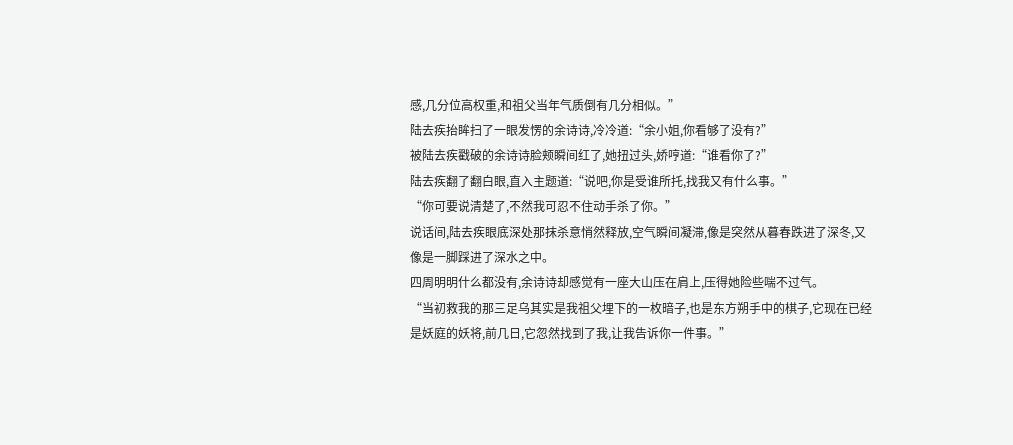感,几分位高权重,和祖父当年气质倒有几分相似。”
陆去疾抬眸扫了一眼发愣的余诗诗,冷冷道:“余小姐,你看够了没有?”
被陆去疾戳破的余诗诗脸颊瞬间红了,她扭过头,娇哼道:“谁看你了?”
陆去疾翻了翻白眼,直入主题道:“说吧,你是受谁所托,找我又有什么事。”
“你可要说清楚了,不然我可忍不住动手杀了你。”
说话间,陆去疾眼底深处那抹杀意悄然释放,空气瞬间凝滞,像是突然从暮春跌进了深冬,又像是一脚踩进了深水之中。
四周明明什么都没有,余诗诗却感觉有一座大山压在肩上,压得她险些喘不过气。
“当初救我的那三足乌其实是我祖父埋下的一枚暗子,也是东方朔手中的棋子,它现在已经是妖庭的妖将,前几日,它忽然找到了我,让我告诉你一件事。”